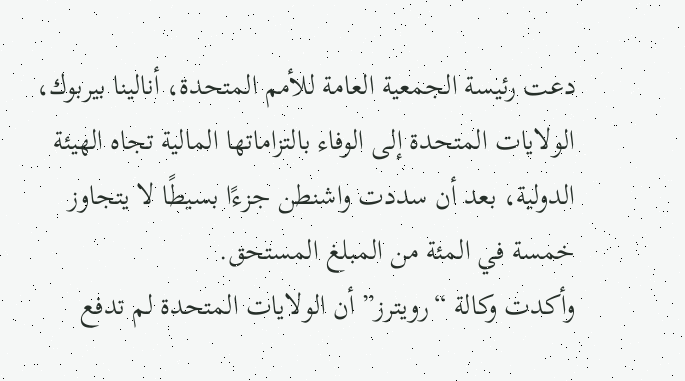دعت رئيسة الجمعية العامة للأمم المتحدة، أنالينا بيربوك، الولايات المتحدة إلى الوفاء بالتزاماتها المالية تجاه الهيئة الدولية، بعد أن سددت واشنطن جزءًا بسيطًا لا يتجاوز خمسة في المئة من المبلغ المستحق.
وأكدت وكالة “رويترز” أن الولايات المتحدة لم تدفع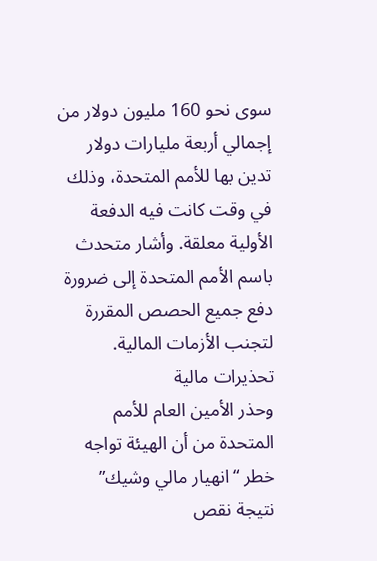سوى نحو 160 مليون دولار من إجمالي أربعة مليارات دولار تدين بها للأمم المتحدة، وذلك في وقت كانت فيه الدفعة الأولية معلقة. وأشار متحدث باسم الأمم المتحدة إلى ضرورة دفع جميع الحصص المقررة لتجنب الأزمات المالية.
تحذيرات مالية
وحذر الأمين العام للأمم المتحدة من أن الهيئة تواجه خطر “انهيار مالي وشيك” نتيجة نقص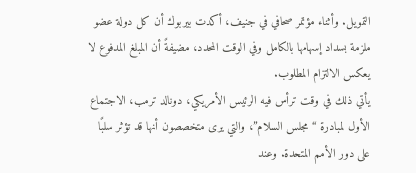التمويل. وأثناء مؤتمر صحافي في جنيف، أكدت بيربوك أن كل دولة عضو ملزمة بسداد إسهامها بالكامل وفي الوقت المحدد، مضيفةً أن المبلغ المدفوع لا يعكس الالتزام المطلوب.
يأتي ذلك في وقت ترأس فيه الرئيس الأمريكي، دونالد ترمب، الاجتماع الأول لمبادرة “مجلس السلام”، والتي يرى متخصصون أنها قد تؤثر سلبًا على دور الأمم المتحدة. وعند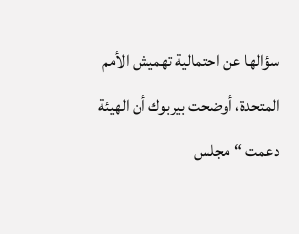سؤالها عن احتمالية تهميش الأمم المتحدة، أوضحت بيربوك أن الهيئة دعمت “مجلس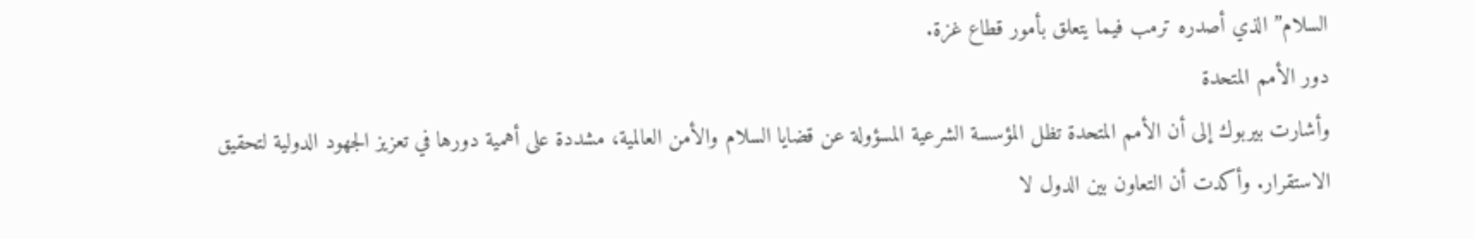السلام” الذي أصدره ترمب فيما يتعلق بأمور قطاع غزة.
دور الأمم المتحدة
وأشارت بيربوك إلى أن الأمم المتحدة تظل المؤسسة الشرعية المسؤولة عن قضايا السلام والأمن العالمية، مشددة على أهمية دورها في تعزيز الجهود الدولية لتحقيق الاستقرار. وأكدت أن التعاون بين الدول لا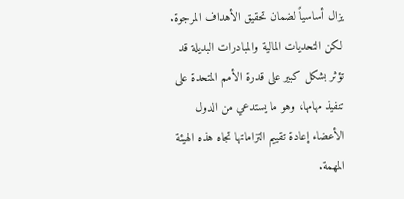يزال أساسياً لضمان تحقيق الأهداف المرجوة.
لكن التحديات المالية والمبادرات البديلة قد تؤثر بشكل كبير على قدرة الأمم المتحدة على تنفيذ مهامها، وهو ما يستدعي من الدول الأعضاء إعادة تقييم التزاماتها تجاه هذه الهيئة المهمة.